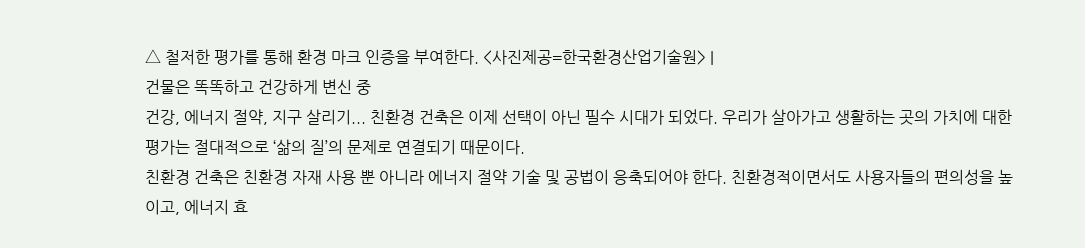△ 철저한 평가를 통해 환경 마크 인증을 부여한다. <사진제공=한국환경산업기술원> |
건물은 똑똑하고 건강하게 변신 중
건강, 에너지 절약, 지구 살리기... 친환경 건축은 이제 선택이 아닌 필수 시대가 되었다. 우리가 살아가고 생활하는 곳의 가치에 대한 평가는 절대적으로 ‘삶의 질’의 문제로 연결되기 때문이다.
친환경 건축은 친환경 자재 사용 뿐 아니라 에너지 절약 기술 및 공법이 응축되어야 한다. 친환경적이면서도 사용자들의 편의성을 높이고, 에너지 효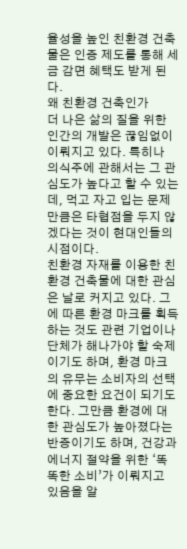율성을 높인 친환경 건축물은 인증 제도를 통해 세금 감면 혜택도 받게 된다.
왜 친환경 건축인가
더 나은 삶의 질을 위한 인간의 개발은 끊임없이 이뤄지고 있다. 특히나 의식주에 관해서는 그 관심도가 높다고 할 수 있는데, 먹고 자고 입는 문제만큼은 타협점을 두지 않겠다는 것이 현대인들의 시점이다.
친환경 자재를 이용한 친환경 건축물에 대한 관심은 날로 커지고 있다. 그에 따른 환경 마크를 획득하는 것도 관련 기업이나 단체가 해나가야 할 숙제이기도 하며, 환경 마크의 유무는 소비자의 선택에 중요한 요건이 되기도 한다. 그만큼 환경에 대한 관심도가 높아졌다는 반증이기도 하며, 건강과 에너지 절약을 위한 ‘똑똑한 소비’가 이뤄지고 있음을 알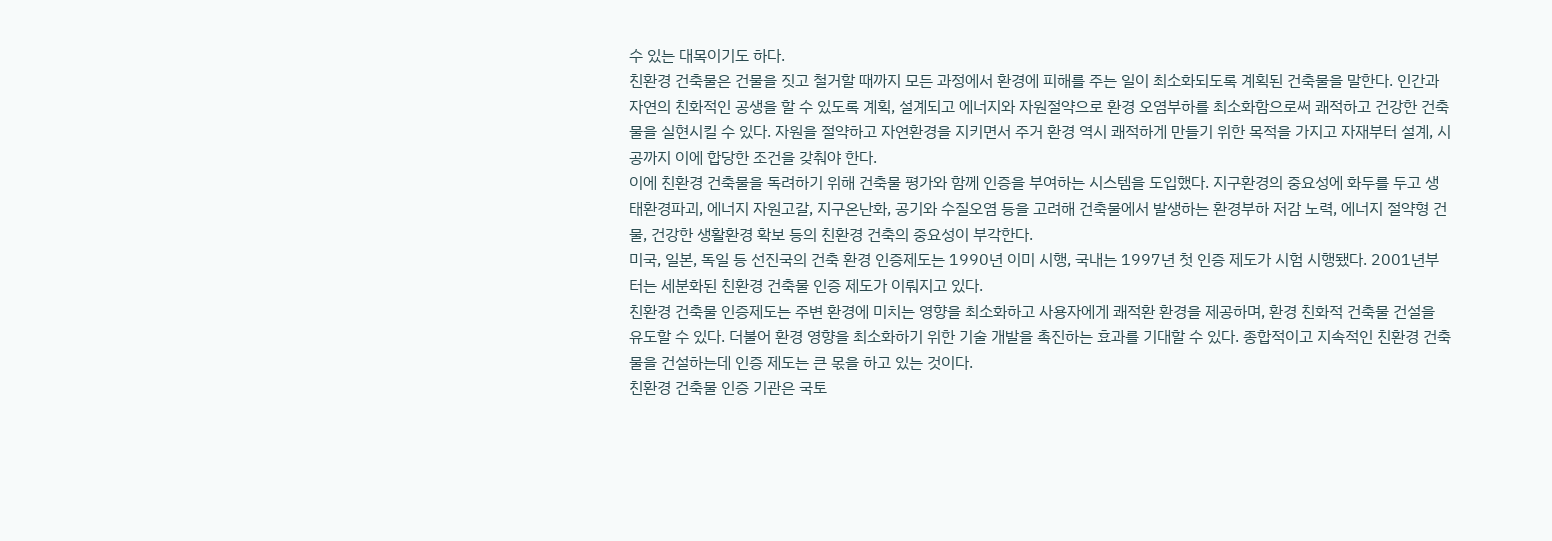수 있는 대목이기도 하다.
친환경 건축물은 건물을 짓고 철거할 때까지 모든 과정에서 환경에 피해를 주는 일이 최소화되도록 계획된 건축물을 말한다. 인간과 자연의 친화적인 공생을 할 수 있도록 계획, 설계되고 에너지와 자원절약으로 환경 오염부하를 최소화함으로써 쾌적하고 건강한 건축물을 실현시킬 수 있다. 자원을 절약하고 자연환경을 지키면서 주거 환경 역시 쾌적하게 만들기 위한 목적을 가지고 자재부터 설계, 시공까지 이에 합당한 조건을 갖춰야 한다.
이에 친환경 건축물을 독려하기 위해 건축물 평가와 함께 인증을 부여하는 시스템을 도입했다. 지구환경의 중요성에 화두를 두고 생태환경파괴, 에너지 자원고갈, 지구온난화, 공기와 수질오염 등을 고려해 건축물에서 발생하는 환경부하 저감 노력, 에너지 절약형 건물, 건강한 생활환경 확보 등의 친환경 건축의 중요성이 부각한다.
미국, 일본, 독일 등 선진국의 건축 환경 인증제도는 1990년 이미 시행, 국내는 1997년 첫 인증 제도가 시험 시행됐다. 2001년부터는 세분화된 친환경 건축물 인증 제도가 이뤄지고 있다.
친환경 건축물 인증제도는 주변 환경에 미치는 영향을 최소화하고 사용자에게 쾌적환 환경을 제공하며, 환경 친화적 건축물 건설을 유도할 수 있다. 더불어 환경 영향을 최소화하기 위한 기술 개발을 촉진하는 효과를 기대할 수 있다. 종합적이고 지속적인 친환경 건축물을 건설하는데 인증 제도는 큰 몫을 하고 있는 것이다.
친환경 건축물 인증 기관은 국토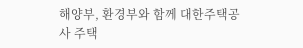해양부, 환경부와 함께 대한주택공사 주택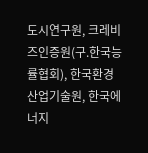도시연구원, 크레비즈인증원(구.한국능률협회), 한국환경산업기술원, 한국에너지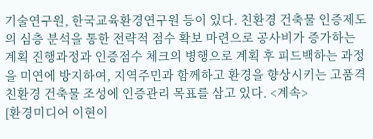기술연구원, 한국교육환경연구원 등이 있다. 친환경 건축물 인증제도의 심층 분석을 통한 전략적 점수 확보 마련으로 공사비가 증가하는 계획 진행과정과 인증점수 체크의 병행으로 계획 후 피드백하는 과정을 미연에 방지하여, 지역주민과 함께하고 환경을 향상시키는 고품격 친환경 건축물 조성에 인증관리 목표를 삼고 있다. <계속>
[환경미디어 이현이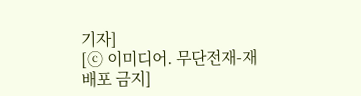기자]
[ⓒ 이미디어. 무단전재-재배포 금지]